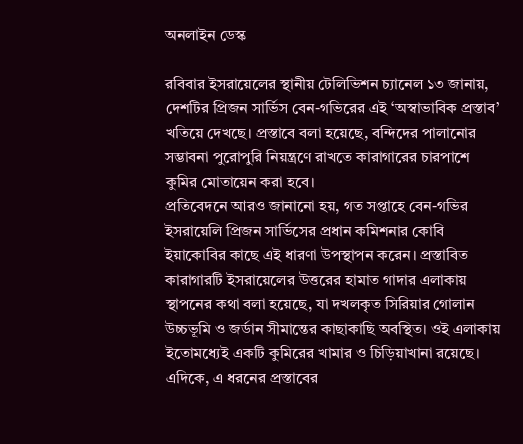অনলাইন ডেস্ক

রবিবার ইসরায়েলের স্থানীয় টেলিভিশন চ্যানেল ১৩ জানায়, দেশটির প্রিজন সার্ভিস বেন-গভিরের এই ‘অস্বাভাবিক প্রস্তাব’ খতিয়ে দেখছে। প্রস্তাবে বলা হয়েছে, বন্দিদের পালানোর সম্ভাবনা পুরোপুরি নিয়ন্ত্রণে রাখতে কারাগারের চারপাশে কুমির মোতায়েন করা হবে।
প্রতিবেদনে আরও জানানো হয়, গত সপ্তাহে বেন-গভির ইসরায়েলি প্রিজন সার্ভিসের প্রধান কমিশনার কোবি ইয়াকোবির কাছে এই ধারণা উপস্থাপন করেন। প্রস্তাবিত কারাগারটি ইসরায়েলের উত্তরের হামাত গাদার এলাকায় স্থাপনের কথা বলা হয়েছে, যা দখলকৃত সিরিয়ার গোলান উচ্চভূমি ও জর্ডান সীমান্তের কাছাকাছি অবস্থিত। ওই এলাকায় ইতোমধ্যেই একটি কুমিরের খামার ও চিড়িয়াখানা রয়েছে।
এদিকে, এ ধরনের প্রস্তাবের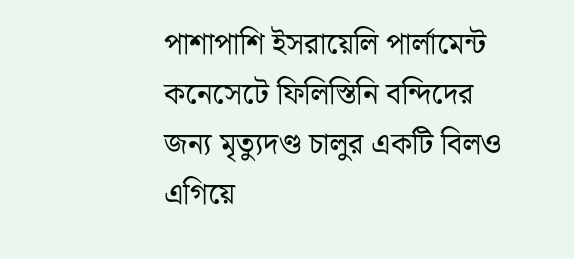পাশাপাশি ইসরায়েলি পার্লামেন্ট কনেসেটে ফিলিস্তিনি বন্দিদের জন্য মৃত্যুদণ্ড চালুর একটি বিলও এগিয়ে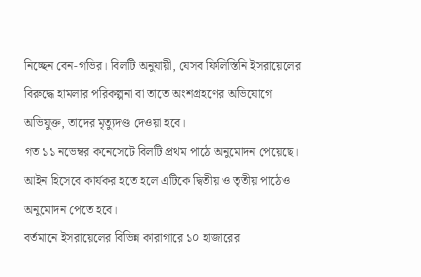নিচ্ছেন বেন-গভির। বিলটি অনুযায়ী, যেসব ফিলিস্তিনি ইসরায়েলের বিরুদ্ধে হামলার পরিকল্পনা বা তাতে অংশগ্রহণের অভিযোগে অভিযুক্ত, তাদের মৃত্যুদণ্ড দেওয়া হবে।
গত ১১ নভেম্বর কনেসেটে বিলটি প্রথম পাঠে অনুমোদন পেয়েছে। আইন হিসেবে কার্যকর হতে হলে এটিকে দ্বিতীয় ও তৃতীয় পাঠেও অনুমোদন পেতে হবে।
বর্তমানে ইসরায়েলের বিভিন্ন কারাগারে ১০ হাজারের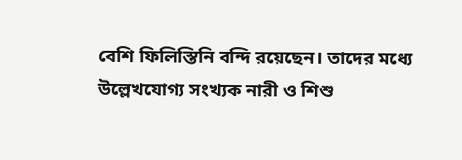বেশি ফিলিস্তিনি বন্দি রয়েছেন। তাদের মধ্যে উল্লেখযোগ্য সংখ্যক নারী ও শিশু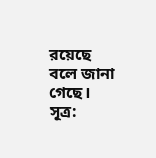রয়েছে বলে জানা গেছে।
সূত্র: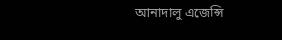আনাদালু এজেন্সি